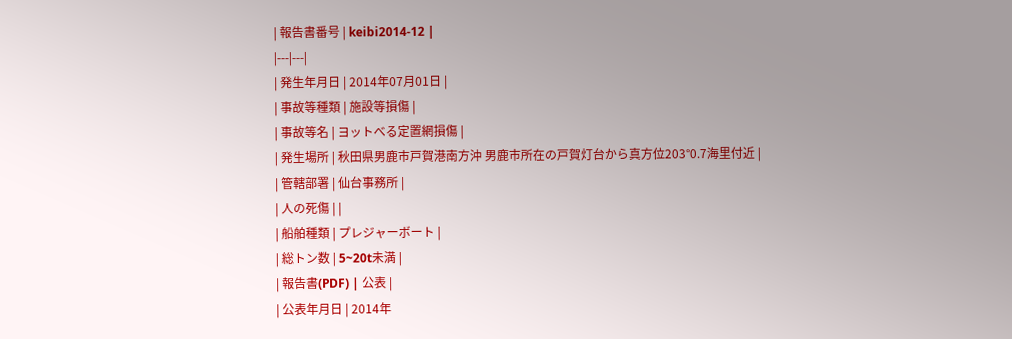| 報告書番号 | keibi2014-12 |
|---|---|
| 発生年月日 | 2014年07月01日 |
| 事故等種類 | 施設等損傷 |
| 事故等名 | ヨットべる定置網損傷 |
| 発生場所 | 秋田県男鹿市戸賀港南方沖 男鹿市所在の戸賀灯台から真方位203°0.7海里付近 |
| 管轄部署 | 仙台事務所 |
| 人の死傷 | |
| 船舶種類 | プレジャーボート |
| 総トン数 | 5~20t未満 |
| 報告書(PDF) | 公表 |
| 公表年月日 | 2014年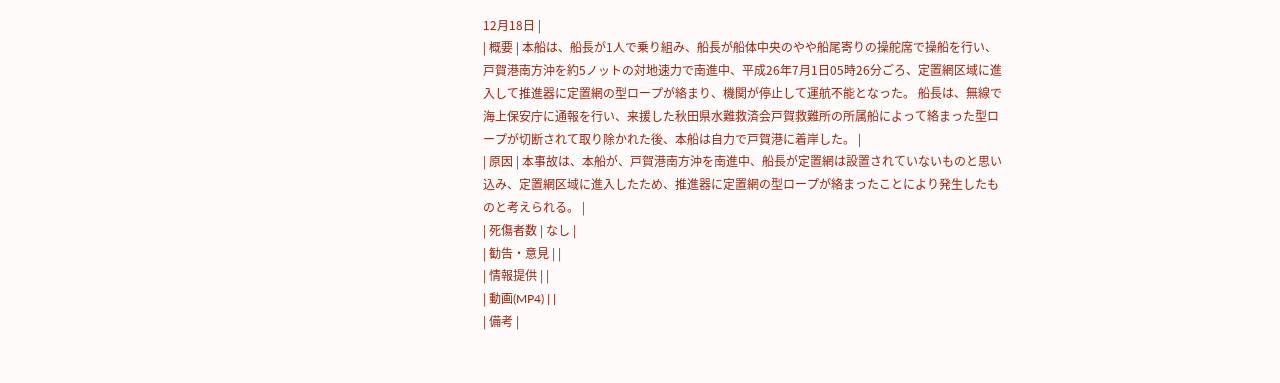12月18日 |
| 概要 | 本船は、船長が1人で乗り組み、船長が船体中央のやや船尾寄りの操舵席で操船を行い、戸賀港南方沖を約5ノットの対地速力で南進中、平成26年7月1日05時26分ごろ、定置網区域に進入して推進器に定置網の型ロープが絡まり、機関が停止して運航不能となった。 船長は、無線で海上保安庁に通報を行い、来援した秋田県水難救済会戸賀救難所の所属船によって絡まった型ロープが切断されて取り除かれた後、本船は自力で戸賀港に着岸した。 |
| 原因 | 本事故は、本船が、戸賀港南方沖を南進中、船長が定置網は設置されていないものと思い込み、定置網区域に進入したため、推進器に定置網の型ロープが絡まったことにより発生したものと考えられる。 |
| 死傷者数 | なし |
| 勧告・意見 | |
| 情報提供 | |
| 動画(MP4) | |
| 備考 |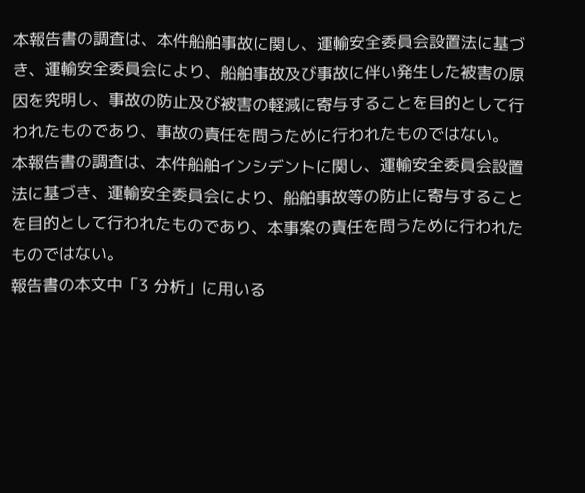本報告書の調査は、本件船舶事故に関し、運輸安全委員会設置法に基づき、運輸安全委員会により、船舶事故及び事故に伴い発生した被害の原因を究明し、事故の防止及び被害の軽減に寄与することを目的として行われたものであり、事故の責任を問うために行われたものではない。
本報告書の調査は、本件船舶インシデントに関し、運輸安全委員会設置法に基づき、運輸安全委員会により、船舶事故等の防止に寄与することを目的として行われたものであり、本事案の責任を問うために行われたものではない。
報告書の本文中「3 分析」に用いる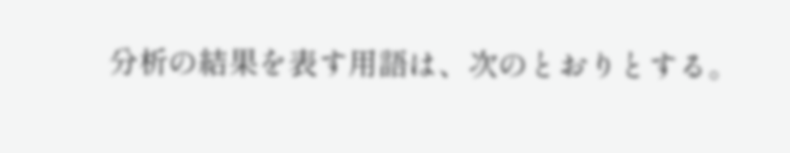分析の結果を表す用語は、次のとおりとする。